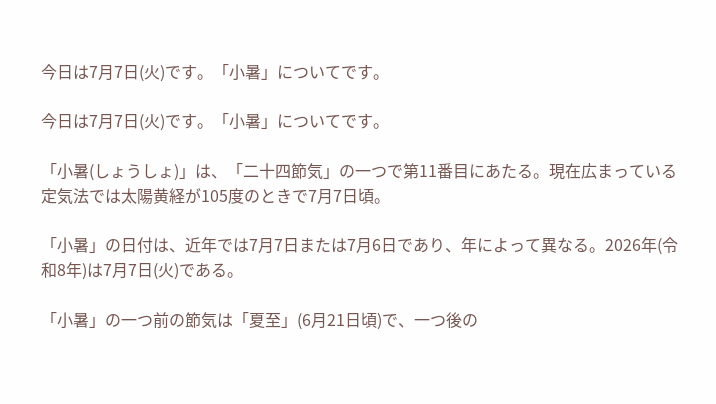今日は7月7日(火)です。「小暑」についてです。

今日は7月7日(火)です。「小暑」についてです。

「小暑(しょうしょ)」は、「二十四節気」の一つで第11番目にあたる。現在広まっている定気法では太陽黄経が105度のときで7月7日頃。

「小暑」の日付は、近年では7月7日または7月6日であり、年によって異なる。2026年(令和8年)は7月7日(火)である。

「小暑」の一つ前の節気は「夏至」(6月21日頃)で、一つ後の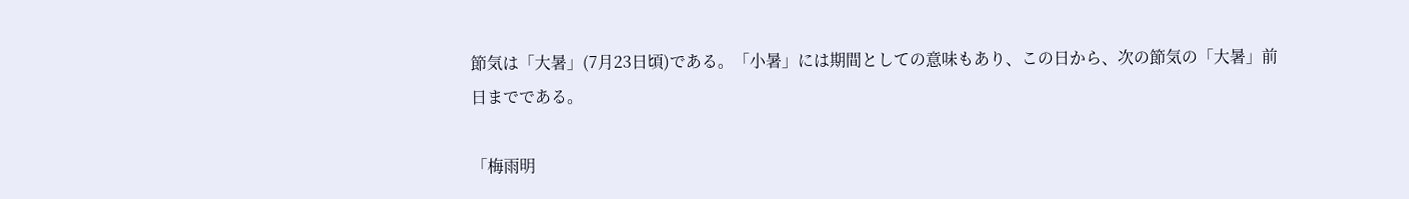節気は「大暑」(7月23日頃)である。「小暑」には期間としての意味もあり、この日から、次の節気の「大暑」前日までである。

「梅雨明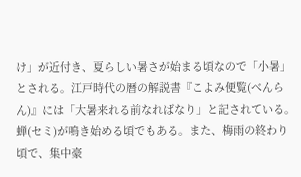け」が近付き、夏らしい暑さが始まる頃なので「小暑」とされる。江戸時代の暦の解説書『こよみ便覧(べんらん)』には「大暑来れる前なればなり」と記されている。蝉(セミ)が鳴き始める頃でもある。また、梅雨の終わり頃で、集中豪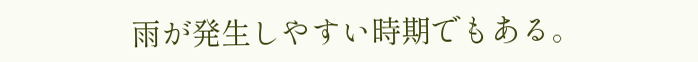雨が発生しやすい時期でもある。